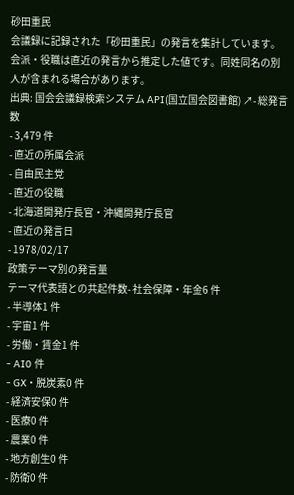砂田重民
会議録に記録された「砂田重民」の発言を集計しています。会派・役職は直近の発言から推定した値です。同姓同名の別人が含まれる場合があります。
出典: 国会会議録検索システム API(国立国会図書館) ↗- 総発言数
- 3,479 件
- 直近の所属会派
- 自由民主党
- 直近の役職
- 北海道開発庁長官・沖縄開発庁長官
- 直近の発言日
- 1978/02/17
政策テーマ別の発言量
テーマ代表語との共起件数- 社会保障・年金6 件
- 半導体1 件
- 宇宙1 件
- 労働・賃金1 件
- AI0 件
- GX・脱炭素0 件
- 経済安保0 件
- 医療0 件
- 農業0 件
- 地方創生0 件
- 防衛0 件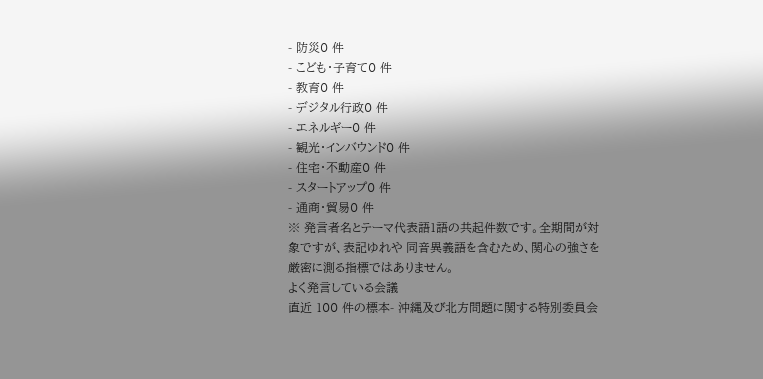- 防災0 件
- こども・子育て0 件
- 教育0 件
- デジタル行政0 件
- エネルギー0 件
- 観光・インバウンド0 件
- 住宅・不動産0 件
- スタートアップ0 件
- 通商・貿易0 件
※ 発言者名とテーマ代表語1語の共起件数です。全期間が対象ですが、表記ゆれや 同音異義語を含むため、関心の強さを厳密に測る指標ではありません。
よく発言している会議
直近 100 件の標本- 沖縄及び北方問題に関する特別委員会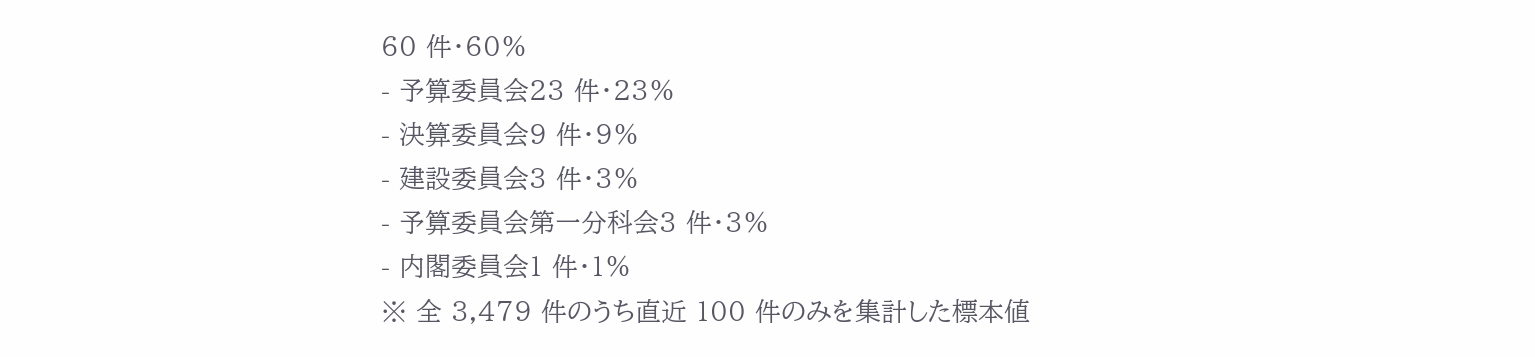60 件・60%
- 予算委員会23 件・23%
- 決算委員会9 件・9%
- 建設委員会3 件・3%
- 予算委員会第一分科会3 件・3%
- 内閣委員会1 件・1%
※ 全 3,479 件のうち直近 100 件のみを集計した標本値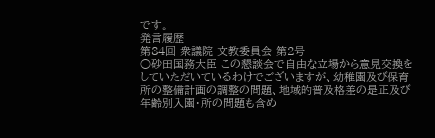です。
発言履歴
第84回 衆議院 文教委員会 第2号
○砂田国務大臣 この懇談会で自由な立場から意見交換をしていただいているわけでございますが、幼稚園及び保育所の整備計画の調整の問題、地域的普及格差の是正及び年齢別入園・所の問題も含め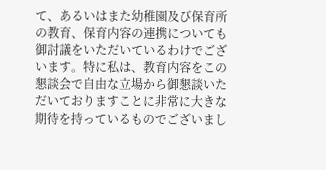て、あるいはまた幼稚園及び保育所の教育、保育内容の連携についても御討議をいただいているわけでございます。特に私は、教育内容をこの懇談会で自由な立場から御懇談いただいておりますことに非常に大きな期待を持っているものでございまし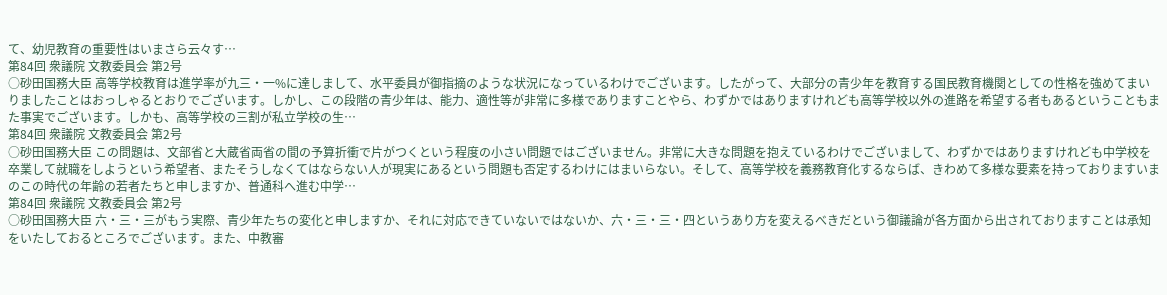て、幼児教育の重要性はいまさら云々す…
第84回 衆議院 文教委員会 第2号
○砂田国務大臣 高等学校教育は進学率が九三・一%に達しまして、水平委員が御指摘のような状況になっているわけでございます。したがって、大部分の青少年を教育する国民教育機関としての性格を強めてまいりましたことはおっしゃるとおりでございます。しかし、この段階の青少年は、能力、適性等が非常に多様でありますことやら、わずかではありますけれども高等学校以外の進路を希望する者もあるということもまた事実でございます。しかも、高等学校の三割が私立学校の生…
第84回 衆議院 文教委員会 第2号
○砂田国務大臣 この問題は、文部省と大蔵省両省の間の予算折衝で片がつくという程度の小さい問題ではございません。非常に大きな問題を抱えているわけでございまして、わずかではありますけれども中学校を卒業して就職をしようという希望者、またそうしなくてはならない人が現実にあるという問題も否定するわけにはまいらない。そして、高等学校を義務教育化するならば、きわめて多様な要素を持っておりますいまのこの時代の年齢の若者たちと申しますか、普通科へ進む中学…
第84回 衆議院 文教委員会 第2号
○砂田国務大臣 六・三・三がもう実際、青少年たちの変化と申しますか、それに対応できていないではないか、六・三・三・四というあり方を変えるべきだという御議論が各方面から出されておりますことは承知をいたしておるところでございます。また、中教審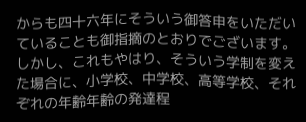からも四十六年にそういう御答申をいただいていることも御指摘のとおりでございます。しかし、これもやはり、そういう学制を変えた場合に、小学校、中学校、高等学校、それぞれの年齢年齢の発達程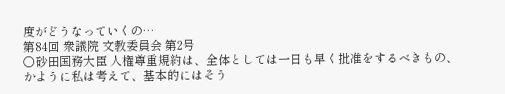度がどうなっていくの…
第84回 衆議院 文教委員会 第2号
○砂田国務大臣 人権尊重規約は、全体としては一日も早く批准をするべきもの、かように私は考えて、基本的にはそう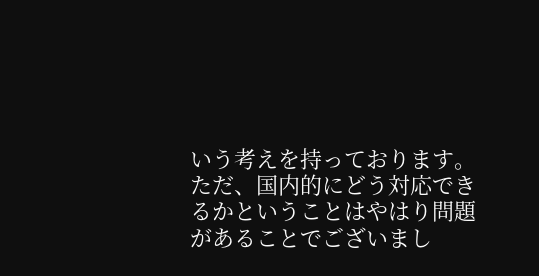いう考えを持っております。ただ、国内的にどう対応できるかということはやはり問題があることでございまし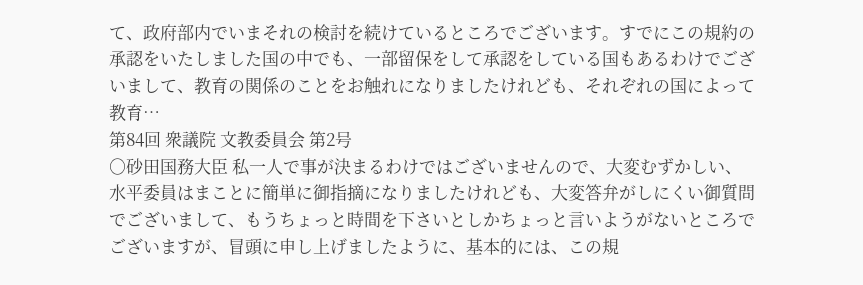て、政府部内でいまそれの検討を続けているところでございます。すでにこの規約の承認をいたしました国の中でも、一部留保をして承認をしている国もあるわけでございまして、教育の関係のことをお触れになりましたけれども、それぞれの国によって教育…
第84回 衆議院 文教委員会 第2号
○砂田国務大臣 私一人で事が決まるわけではございませんので、大変むずかしい、水平委員はまことに簡単に御指摘になりましたけれども、大変答弁がしにくい御質問でございまして、もうちょっと時間を下さいとしかちょっと言いようがないところでございますが、冒頭に申し上げましたように、基本的には、この規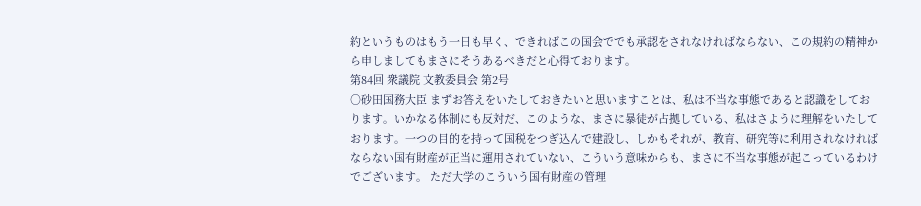約というものはもう一日も早く、できればこの国会ででも承認をされなければならない、この規約の精神から申しましてもまさにそうあるべきだと心得ております。
第84回 衆議院 文教委員会 第2号
○砂田国務大臣 まずお答えをいたしておきたいと思いますことは、私は不当な事態であると認識をしております。いかなる体制にも反対だ、このような、まさに暴徒が占拠している、私はさように理解をいたしております。一つの目的を持って国税をつぎ込んで建設し、しかもそれが、教育、研究等に利用されなければならない国有財産が正当に運用されていない、こういう意味からも、まさに不当な事態が起こっているわけでございます。 ただ大学のこういう国有財産の管理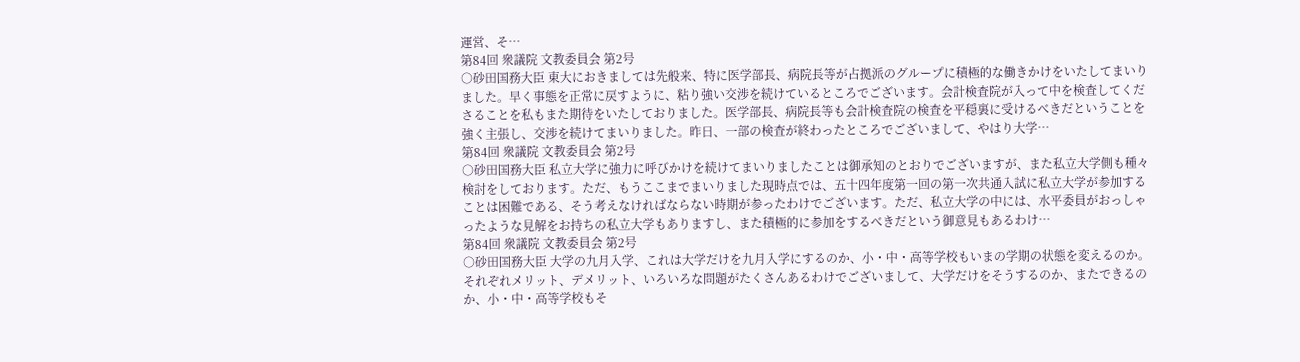運営、そ…
第84回 衆議院 文教委員会 第2号
○砂田国務大臣 東大におきましては先般来、特に医学部長、病院長等が占拠派のグループに積極的な働きかけをいたしてまいりました。早く事態を正常に戻すように、粘り強い交渉を続けているところでございます。会計検査院が入って中を検査してくださることを私もまた期待をいたしておりました。医学部長、病院長等も会計検査院の検査を平穏裏に受けるべきだということを強く主張し、交渉を続けてまいりました。昨日、一部の検査が終わったところでございまして、やはり大学…
第84回 衆議院 文教委員会 第2号
○砂田国務大臣 私立大学に強力に呼びかけを続けてまいりましたことは御承知のとおりでございますが、また私立大学側も種々検討をしております。ただ、もうここまでまいりました現時点では、五十四年度第一回の第一次共通入試に私立大学が参加することは困難である、そう考えなければならない時期が参ったわけでございます。ただ、私立大学の中には、水平委員がおっしゃったような見解をお持ちの私立大学もありますし、また積極的に参加をするべきだという御意見もあるわけ…
第84回 衆議院 文教委員会 第2号
○砂田国務大臣 大学の九月入学、これは大学だけを九月入学にするのか、小・中・高等学校もいまの学期の状態を変えるのか。それぞれメリット、デメリット、いろいろな問題がたくさんあるわけでございまして、大学だけをそうするのか、またできるのか、小・中・高等学校もそ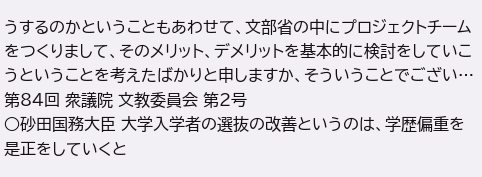うするのかということもあわせて、文部省の中にプロジェクトチームをつくりまして、そのメリット、デメリットを基本的に検討をしていこうということを考えたばかりと申しますか、そういうことでござい…
第84回 衆議院 文教委員会 第2号
○砂田国務大臣 大学入学者の選抜の改善というのは、学歴偏重を是正をしていくと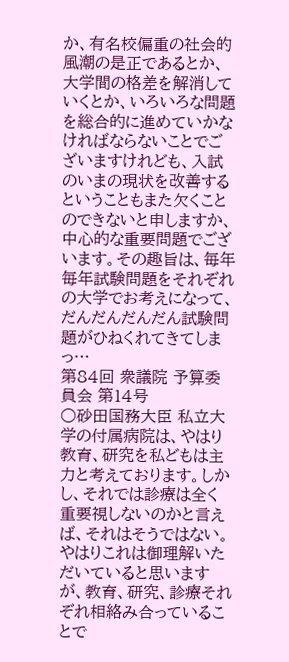か、有名校偏重の社会的風潮の是正であるとか、大学間の格差を解消していくとか、いろいろな問題を総合的に進めていかなければならないことでございますけれども、入試のいまの現状を改善するということもまた欠くことのできないと申しますか、中心的な重要問題でございます。その趣旨は、毎年毎年試験問題をそれぞれの大学でお考えになって、だんだんだんだん試験問題がひねくれてきてしまっ…
第84回 衆議院 予算委員会 第14号
○砂田国務大臣 私立大学の付属病院は、やはり教育、研究を私どもは主力と考えております。しかし、それでは診療は全く重要視しないのかと言えば、それはそうではない。やはりこれは御理解いただいていると思いますが、教育、研究、診療それぞれ相絡み合っていることで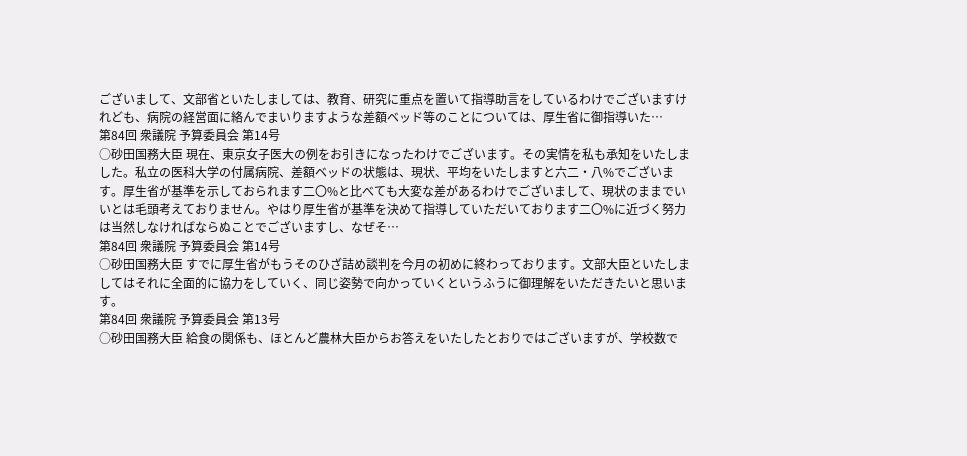ございまして、文部省といたしましては、教育、研究に重点を置いて指導助言をしているわけでございますけれども、病院の経営面に絡んでまいりますような差額ベッド等のことについては、厚生省に御指導いた…
第84回 衆議院 予算委員会 第14号
○砂田国務大臣 現在、東京女子医大の例をお引きになったわけでございます。その実情を私も承知をいたしました。私立の医科大学の付属病院、差額ベッドの状態は、現状、平均をいたしますと六二・八%でございます。厚生省が基準を示しておられます二〇%と比べても大変な差があるわけでございまして、現状のままでいいとは毛頭考えておりません。やはり厚生省が基準を決めて指導していただいております二〇%に近づく努力は当然しなければならぬことでございますし、なぜそ…
第84回 衆議院 予算委員会 第14号
○砂田国務大臣 すでに厚生省がもうそのひざ詰め談判を今月の初めに終わっております。文部大臣といたしましてはそれに全面的に協力をしていく、同じ姿勢で向かっていくというふうに御理解をいただきたいと思います。
第84回 衆議院 予算委員会 第13号
○砂田国務大臣 給食の関係も、ほとんど農林大臣からお答えをいたしたとおりではございますが、学校数で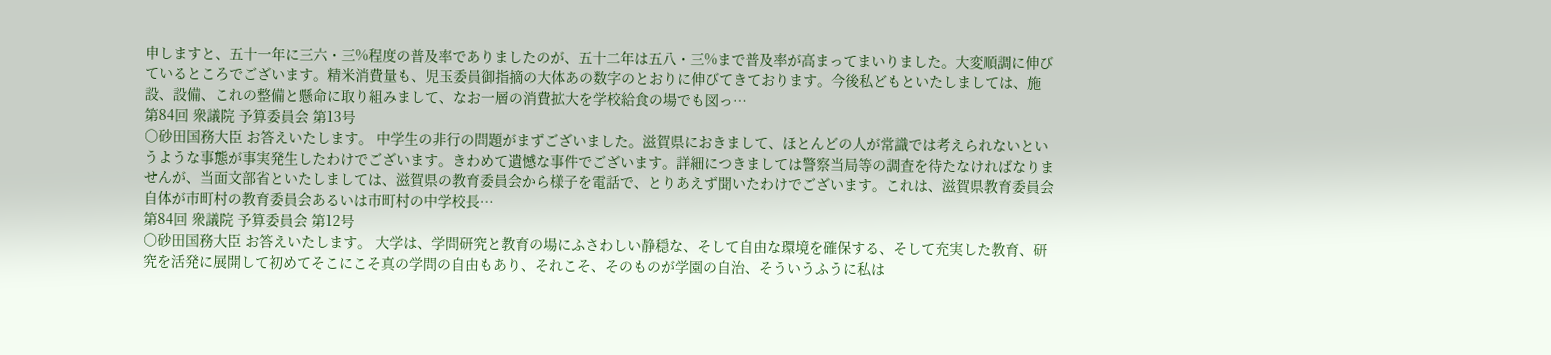申しますと、五十一年に三六・三%程度の普及率でありましたのが、五十二年は五八・三%まで普及率が高まってまいりました。大変順調に伸びているところでございます。精米消費量も、児玉委員御指摘の大体あの数字のとおりに伸びてきております。今後私どもといたしましては、施設、設備、これの整備と懸命に取り組みまして、なお一層の消費拡大を学校給食の場でも図っ…
第84回 衆議院 予算委員会 第13号
○砂田国務大臣 お答えいたします。 中学生の非行の問題がまずございました。滋賀県におきまして、ほとんどの人が常識では考えられないというような事態が事実発生したわけでございます。きわめて遺憾な事件でございます。詳細につきましては警察当局等の調査を待たなければなりませんが、当面文部省といたしましては、滋賀県の教育委員会から様子を電話で、とりあえず聞いたわけでございます。これは、滋賀県教育委員会自体が市町村の教育委員会あるいは市町村の中学校長…
第84回 衆議院 予算委員会 第12号
○砂田国務大臣 お答えいたします。 大学は、学問研究と教育の場にふさわしい静穏な、そして自由な環境を確保する、そして充実した教育、研究を活発に展開して初めてそこにこそ真の学問の自由もあり、それこそ、そのものが学園の自治、そういうふうに私は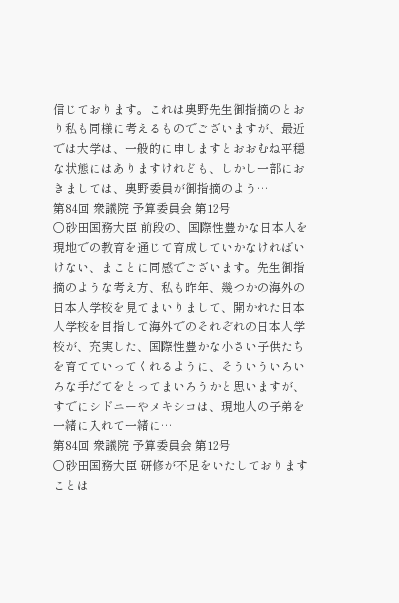信じております。これは奥野先生御指摘のとおり私も同様に考えるものでございますが、最近では大学は、一般的に申しますとおおむね平穏な状態にはありますけれども、しかし一部におきましては、奥野委員が御指摘のよう…
第84回 衆議院 予算委員会 第12号
○砂田国務大臣 前段の、国際性豊かな日本人を現地での教育を通じて育成していかなければいけない、まことに同感でございます。先生御指摘のような考え方、私も昨年、幾つかの海外の日本人学校を見てまいりまして、開かれた日本人学校を目指して海外でのそれぞれの日本人学校が、充実した、国際性豊かな小さい子供たちを育てていってくれるように、そういういろいろな手だてをとってまいろうかと思いますが、すでにシドニーやメキシコは、現地人の子弟を一緒に入れて一緒に…
第84回 衆議院 予算委員会 第12号
○砂田国務大臣 研修が不足をいたしておりますことは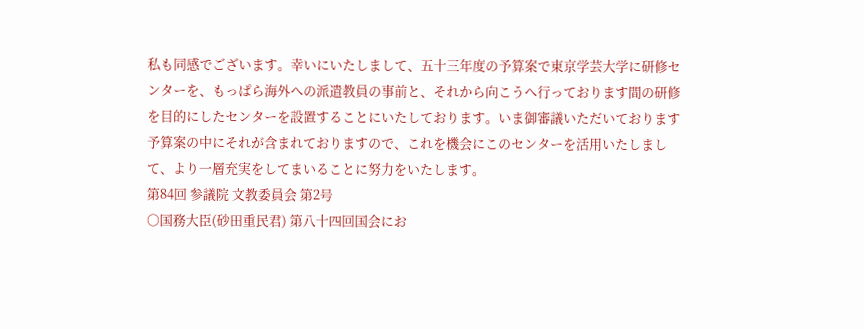私も同感でございます。幸いにいたしまして、五十三年度の予算案で東京学芸大学に研修センターを、もっぱら海外への派遣教員の事前と、それから向こうへ行っております間の研修を目的にしたセンターを設置することにいたしております。いま御審議いただいております予算案の中にそれが含まれておりますので、これを機会にこのセンターを活用いたしまして、より一層充実をしてまいることに努力をいたします。
第84回 参議院 文教委員会 第2号
○国務大臣(砂田重民君) 第八十四回国会にお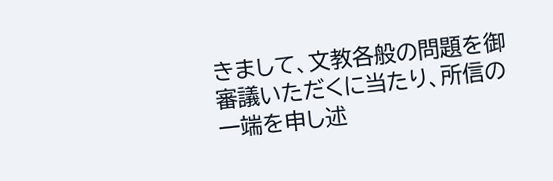きまして、文教各般の問題を御審議いただくに当たり、所信の一端を申し述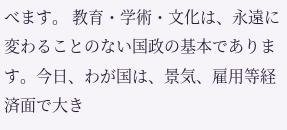べます。 教育・学術・文化は、永遠に変わることのない国政の基本であります。今日、わが国は、景気、雇用等経済面で大き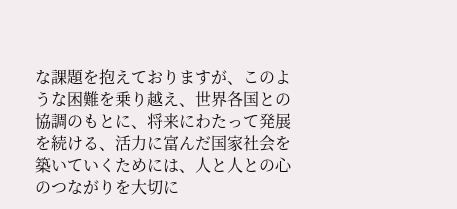な課題を抱えておりますが、このような困難を乗り越え、世界各国との協調のもとに、将来にわたって発展を続ける、活力に富んだ国家社会を築いていくためには、人と人との心のつながりを大切に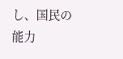し、国民の能力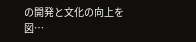の開発と文化の向上を図…